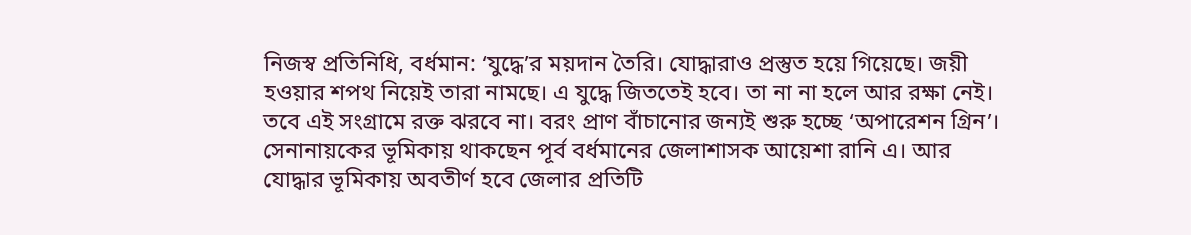নিজস্ব প্রতিনিধি, বর্ধমান: ‘যুদ্ধে’র ময়দান তৈরি। যোদ্ধারাও প্রস্তুত হয়ে গিয়েছে। জয়ী হওয়ার শপথ নিয়েই তারা নামছে। এ যুদ্ধে জিততেই হবে। তা না না হলে আর রক্ষা নেই। তবে এই সংগ্রামে রক্ত ঝরবে না। বরং প্রাণ বাঁচানোর জন্যই শুরু হচ্ছে ‘অপারেশন গ্রিন’। সেনানায়কের ভূমিকায় থাকছেন পূর্ব বর্ধমানের জেলাশাসক আয়েশা রানি এ। আর যোদ্ধার ভূমিকায় অবতীর্ণ হবে জেলার প্রতিটি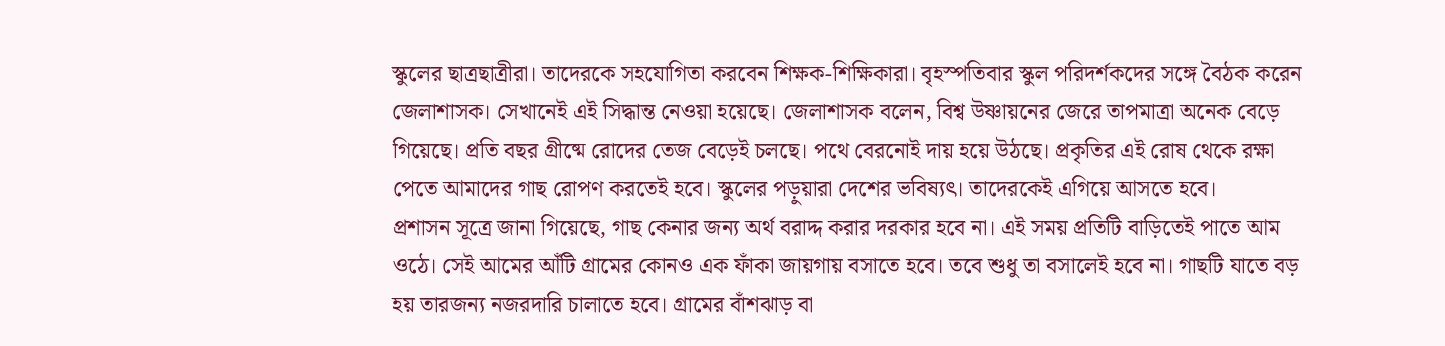স্কুলের ছাত্রছাত্রীরা। তাদেরকে সহযোগিতা করবেন শিক্ষক-শিক্ষিকারা। বৃহস্পতিবার স্কুল পরিদর্শকদের সঙ্গে বৈঠক করেন জেলাশাসক। সেখানেই এই সিদ্ধান্ত নেওয়া হয়েছে। জেলাশাসক বলেন, বিশ্ব উষ্ণায়নের জেরে তাপমাত্রা অনেক বেড়ে গিয়েছে। প্রতি বছর গ্রীষ্মে রোদের তেজ বেড়েই চলছে। পথে বেরনোই দায় হয়ে উঠছে। প্রকৃতির এই রোষ থেকে রক্ষা পেতে আমাদের গাছ রোপণ করতেই হবে। স্কুলের পড়ুয়ারা দেশের ভবিষ্যৎ। তাদেরকেই এগিয়ে আসতে হবে।
প্রশাসন সূত্রে জানা গিয়েছে, গাছ কেনার জন্য অর্থ বরাদ্দ করার দরকার হবে না। এই সময় প্রতিটি বাড়িতেই পাতে আম ওঠে। সেই আমের আঁটি গ্রামের কোনও এক ফাঁকা জায়গায় বসাতে হবে। তবে শুধু তা বসালেই হবে না। গাছটি যাতে বড় হয় তারজন্য নজরদারি চালাতে হবে। গ্রামের বাঁশঝাড় বা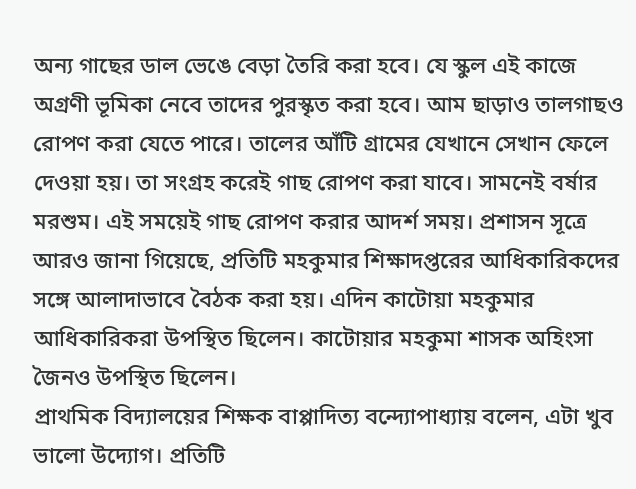অন্য গাছের ডাল ভেঙে বেড়া তৈরি করা হবে। যে স্কুল এই কাজে অগ্রণী ভূমিকা নেবে তাদের পুরস্কৃত করা হবে। আম ছাড়াও তালগাছও রোপণ করা যেতে পারে। তালের আঁটি গ্রামের যেখানে সেখান ফেলে দেওয়া হয়। তা সংগ্রহ করেই গাছ রোপণ করা যাবে। সামনেই বর্ষার মরশুম। এই সময়েই গাছ রোপণ করার আদর্শ সময়। প্রশাসন সূত্রে আরও জানা গিয়েছে, প্রতিটি মহকুমার শিক্ষাদপ্তরের আধিকারিকদের সঙ্গে আলাদাভাবে বৈঠক করা হয়। এদিন কাটোয়া মহকুমার আধিকারিকরা উপস্থিত ছিলেন। কাটোয়ার মহকুমা শাসক অহিংসা জৈনও উপস্থিত ছিলেন।
প্রাথমিক বিদ্যালয়ের শিক্ষক বাপ্পাদিত্য বন্দ্যোপাধ্যায় বলেন, এটা খুব ভালো উদ্যোগ। প্রতিটি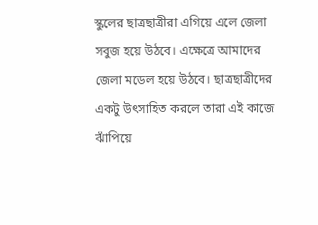স্কুলের ছাত্রছাত্রীরা এগিয়ে এলে জেলা সবুজ হয়ে উঠবে। এক্ষেত্রে আমাদের জেলা মডেল হয়ে উঠবে। ছাত্রছাত্রীদের একটু উৎসাহিত করলে তারা এই কাজে ঝাঁপিয়ে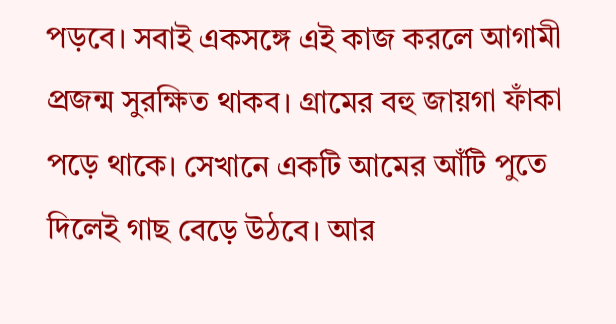পড়বে। সবাই একসঙ্গে এই কাজ করলে আগামী প্রজন্ম সুরক্ষিত থাকব। গ্রামের বহু জায়গা ফাঁকা পড়ে থাকে। সেখানে একটি আমের আঁটি পুতে দিলেই গাছ বেড়ে উঠবে। আর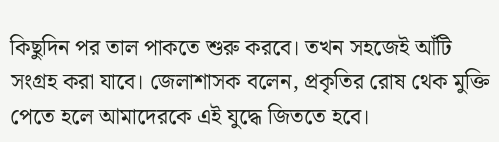কিছুদিন পর তাল পাকতে শুরু করবে। তখন সহজেই আঁটি সংগ্রহ করা যাবে। জেলাশাসক বলেন, প্রকৃতির রোষ থেক মুক্তি পেতে হলে আমাদেরকে এই যুদ্ধে জিততে হবে।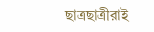ছাত্রছাত্রীরাই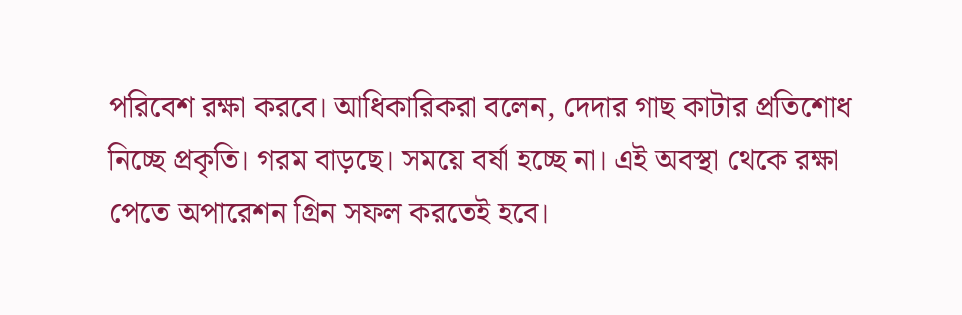পরিবেশ রক্ষা করবে। আধিকারিকরা বলেন, দেদার গাছ কাটার প্রতিশোধ নিচ্ছে প্রকৃতি। গরম বাড়ছে। সময়ে বর্ষা হচ্ছে না। এই অবস্থা থেকে রক্ষা পেতে অপারেশন গ্রিন সফল করতেই হবে।